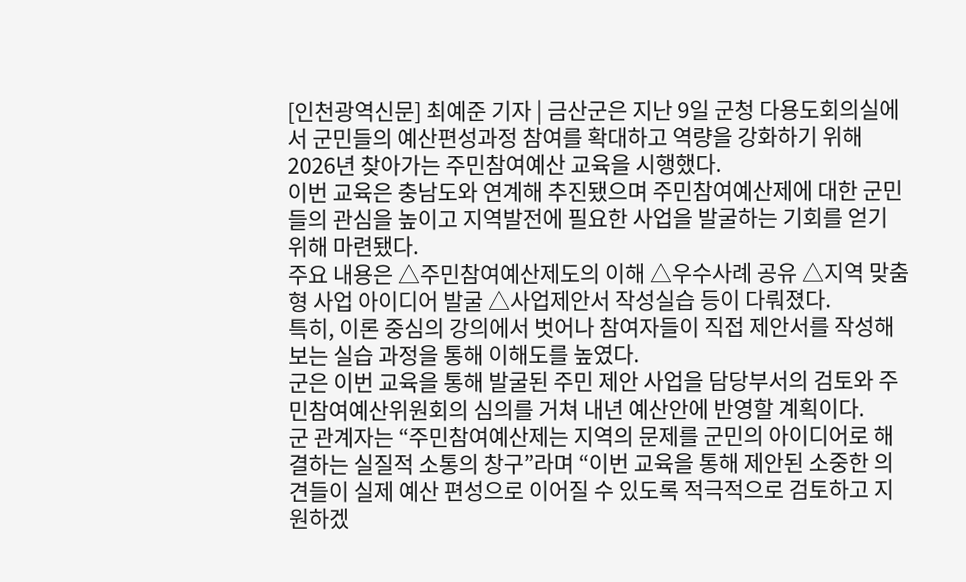[인천광역신문] 최예준 기자 | 금산군은 지난 9일 군청 다용도회의실에서 군민들의 예산편성과정 참여를 확대하고 역량을 강화하기 위해 2026년 찾아가는 주민참여예산 교육을 시행했다.
이번 교육은 충남도와 연계해 추진됐으며 주민참여예산제에 대한 군민들의 관심을 높이고 지역발전에 필요한 사업을 발굴하는 기회를 얻기 위해 마련됐다.
주요 내용은 △주민참여예산제도의 이해 △우수사례 공유 △지역 맞춤형 사업 아이디어 발굴 △사업제안서 작성실습 등이 다뤄졌다.
특히, 이론 중심의 강의에서 벗어나 참여자들이 직접 제안서를 작성해 보는 실습 과정을 통해 이해도를 높였다.
군은 이번 교육을 통해 발굴된 주민 제안 사업을 담당부서의 검토와 주민참여예산위원회의 심의를 거쳐 내년 예산안에 반영할 계획이다.
군 관계자는 “주민참여예산제는 지역의 문제를 군민의 아이디어로 해결하는 실질적 소통의 창구”라며 “이번 교육을 통해 제안된 소중한 의견들이 실제 예산 편성으로 이어질 수 있도록 적극적으로 검토하고 지원하겠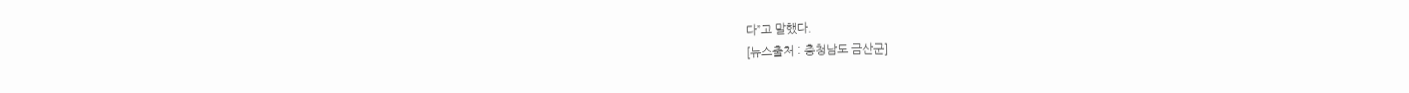다”고 말했다.
[뉴스출처 : 충청남도 금산군]